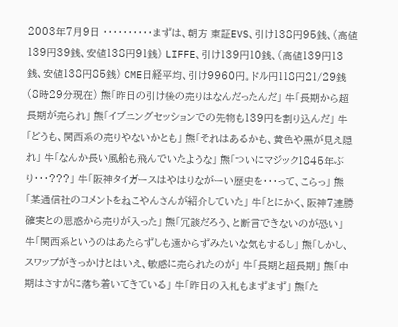2003年7月9日 ・・・・・・・・・・まずは、朝方 東証EVS、引け138円95銭、(高値139円39銭、安値138円91銭) LIFFE、引け139円10銭、(高値139円13銭、安値138円85銭) CME日経平均、引け9960円。ドル円118円21/29銭 (8時29分現在) 熊「昨日の引け後の売りはなんだったんだ」 牛「長期から超長期が売られ」 熊「イブニングセッションでの先物も139円を割り込んだ」 牛「どうも、関西系の売りやないかとも」 熊「それはあるかも、黄色や黒が見え隠れ」 牛「なんか長い風船も飛んでいたような」 熊「ついにマジック1845年ぶり・・・???」 牛「阪神タイガースはやはりながーい歴史を・・・って、こらっ」 熊「某通信社のコメントをねこやんさんが紹介していた」 牛「とにかく、阪神7連勝確実との思惑から売りが入った」 熊「冗談だろう、と断言できないのが恐い」 牛「関西系というのはあたらずしも遠からずみたいな気もするし」 熊「しかし、スワップがきっかけとはいえ、敏感に売られたのが」 牛「長期と超長期」 熊「中期はさすがに落ち着いてきている」 牛「昨日の入札もまずまず」 熊「た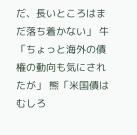だ、長いところはまだ落ち着かない」 牛「ちょっと海外の債権の動向も気にされたが」 熊「米国債はむしろ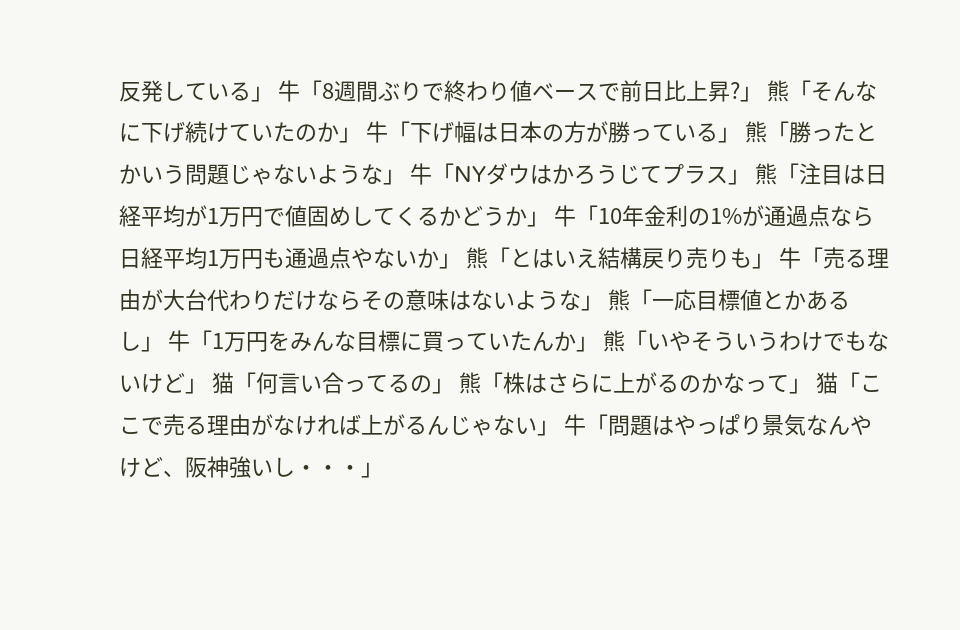反発している」 牛「8週間ぶりで終わり値ベースで前日比上昇?」 熊「そんなに下げ続けていたのか」 牛「下げ幅は日本の方が勝っている」 熊「勝ったとかいう問題じゃないような」 牛「NYダウはかろうじてプラス」 熊「注目は日経平均が1万円で値固めしてくるかどうか」 牛「10年金利の1%が通過点なら日経平均1万円も通過点やないか」 熊「とはいえ結構戻り売りも」 牛「売る理由が大台代わりだけならその意味はないような」 熊「一応目標値とかあるし」 牛「1万円をみんな目標に買っていたんか」 熊「いやそういうわけでもないけど」 猫「何言い合ってるの」 熊「株はさらに上がるのかなって」 猫「ここで売る理由がなければ上がるんじゃない」 牛「問題はやっぱり景気なんやけど、阪神強いし・・・」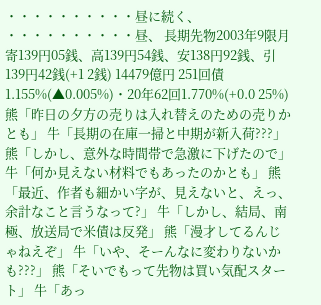・・・・・・・・・・昼に続く、 ・・・・・・・・・・昼、 長期先物2003年9限月 寄139円05銭、高139円54銭、安138円92銭、引139円42銭(+1 2銭) 14479億円 251回債1.155%(▲0.005%)・20年62回1.770%(+0.0 25%) 熊「昨日の夕方の売りは入れ替えのための売りかとも」 牛「長期の在庫一掃と中期が新入荷???」 熊「しかし、意外な時間帯で急激に下げたので」 牛「何か見えない材料でもあったのかとも」 熊「最近、作者も細かい字が、見えないと、えっ、余計なこと言うなって?」 牛「しかし、結局、南極、放送局で米債は反発」 熊「漫才してるんじゃねえぞ」 牛「いや、そーんなに変わりないかも???」 熊「そいでもって先物は買い気配スタート」 牛「あっ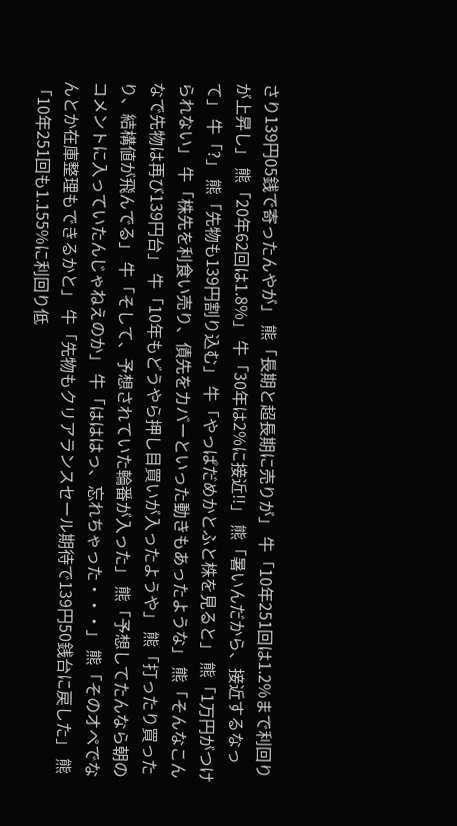さり139円05銭で寄ったんやが」 熊「長期と超長期に売りが」 牛「10年251回は1.2%まで利回りが上昇し」 熊「20年62回は1.8%」 牛「30年は2%に接近!!」 熊「暑いんだから、接近するなって」 牛「?」 熊「先物も139円割り込む」 牛「やっぱだめかとふと株を見ると」 熊「1万円がつけられない」 牛「株先を利食い売り、債先をカバーといった動きもあったような」 熊「そんなこんなで先物は再び139円台」 牛「10年もどうやら押し目買いが入ったようや」 熊「打ったり買ったり、結構値が飛んでる」 牛「そして、予想されていた輪番が入った」 熊「予想してたんなら朝のコメントに入っていたんじゃねえのか」 牛「はははっ、忘れちゃった・・・」 熊「そのオペでなんとか在庫整理もできるかと」 牛「先物もクリアランスセール期待で139円50銭台に戻した」 熊「10年251回も1.155%に利回り低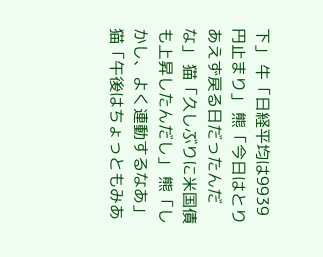下」 牛「日経平均は9939円止まり」 熊「今日はとりあえず戻る日だったんだな」 猫「久しぶりに米国債も上昇したんだし」 熊「しかし、よく連動するなあ」 猫「午後はちょっともみあ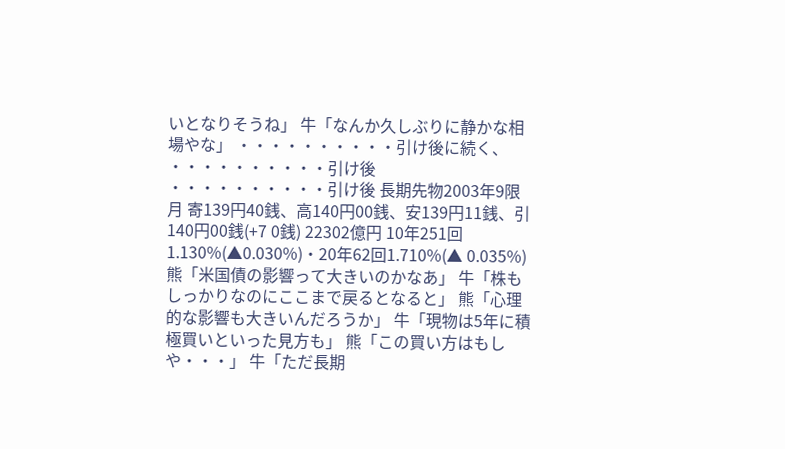いとなりそうね」 牛「なんか久しぶりに静かな相場やな」 ・・・・・・・・・・引け後に続く、 ・・・・・・・・・・引け後 ・・・・・・・・・・引け後 長期先物2003年9限月 寄139円40銭、高140円00銭、安139円11銭、引140円00銭(+7 0銭) 22302億円 10年251回1.130%(▲0.030%)・20年62回1.710%(▲ 0.035%) 熊「米国債の影響って大きいのかなあ」 牛「株もしっかりなのにここまで戻るとなると」 熊「心理的な影響も大きいんだろうか」 牛「現物は5年に積極買いといった見方も」 熊「この買い方はもしや・・・」 牛「ただ長期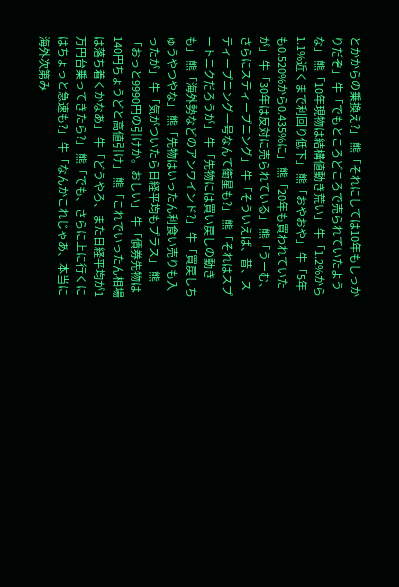とかからの乗換え?」 熊「それにしては10年もしっかりだぞ」 牛「でもところどころで売られていたような」 熊「10年現物は結構値動き荒い」 牛「1.2%から1.1%近くまで利回り低下」 熊「おやおや」 牛「5年も0.520%から0.435%に」 熊「20年も買われていたが」 牛「30年は反対に売られている」 熊「うーむ、さらにスティープニング」 牛「そういえば、昔、スティープニング一号なんて衛星も?」 熊「それはスプートニクだろうが」 牛「先物には買い戻しの動きも」 熊「海外勢などのアンワインド?」 牛「買戻しちゅうやつやな」 熊「先物はいったん利食い売りも入ったが」 牛「気がついたら日経平均もプラス」 熊「おっと9990円の引けか。おしい」 牛「債券先物は140円ちょうどと高値引け」 熊「これでいったん相場は落ち着くかなあ」 牛「どうやろ、また日経平均が1万円台乗ってきたら?」 熊「でも、さらに上に行くにはちょっと急速も?」 牛「なんかこれじゃあ、本当に海外次第み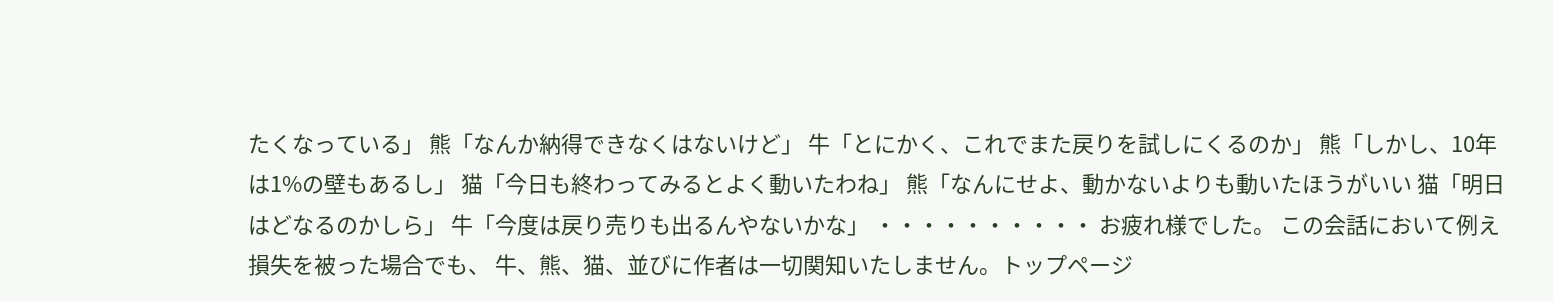たくなっている」 熊「なんか納得できなくはないけど」 牛「とにかく、これでまた戻りを試しにくるのか」 熊「しかし、10年は1%の壁もあるし」 猫「今日も終わってみるとよく動いたわね」 熊「なんにせよ、動かないよりも動いたほうがいい 猫「明日はどなるのかしら」 牛「今度は戻り売りも出るんやないかな」 ・・・・・・・・・・ お疲れ様でした。 この会話において例え損失を被った場合でも、 牛、熊、猫、並びに作者は一切関知いたしません。トップページ